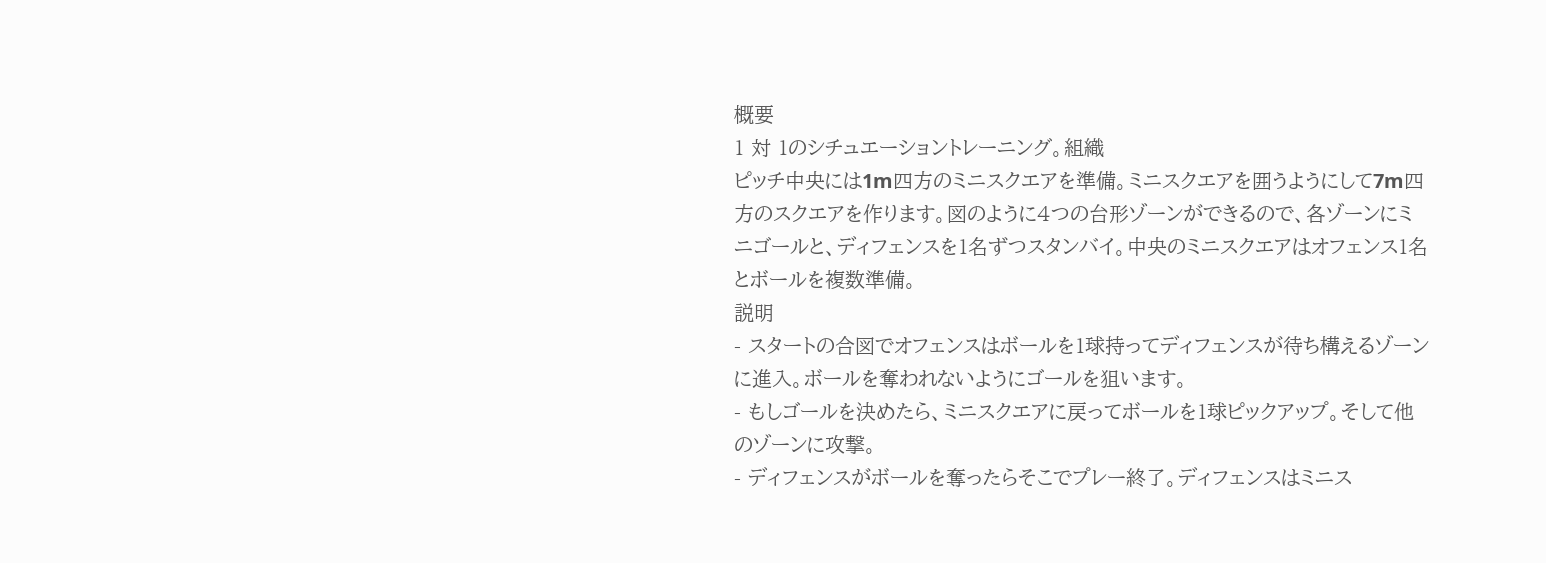概要
1 対 1のシチュエーショントレーニング。組織
ピッチ中央には1m四方のミニスクエアを準備。ミニスクエアを囲うようにして7m四方のスクエアを作ります。図のように4つの台形ゾーンができるので、各ゾーンにミニゴールと、ディフェンスを1名ずつスタンバイ。中央のミニスクエアはオフェンス1名とボールを複数準備。
説明
- スタートの合図でオフェンスはボールを1球持ってディフェンスが待ち構えるゾーンに進入。ボールを奪われないようにゴールを狙います。
- もしゴールを決めたら、ミニスクエアに戻ってボールを1球ピックアップ。そして他のゾーンに攻撃。
- ディフェンスがボールを奪ったらそこでプレー終了。ディフェンスはミニス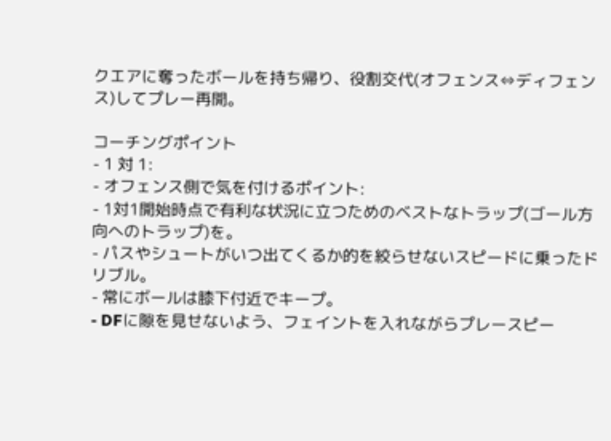クエアに奪ったボールを持ち帰り、役割交代(オフェンス⇔ディフェンス)してプレー再開。

コーチングポイント
- 1 対 1:
- オフェンス側で気を付けるポイント:
- 1対1開始時点で有利な状況に立つためのベストなトラップ(ゴール方向へのトラップ)を。
- パスやシュートがいつ出てくるか的を絞らせないスピードに乗ったドリブル。
- 常にボールは膝下付近でキープ。
- DFに隙を見せないよう、フェイントを入れながらプレースピー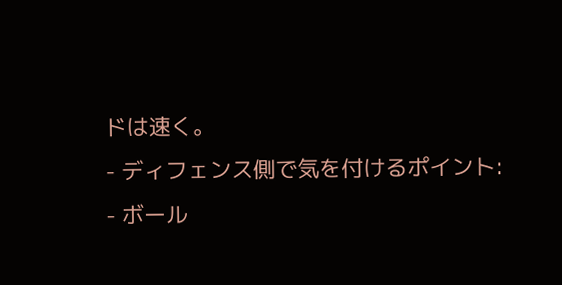ドは速く。
- ディフェンス側で気を付けるポイント:
- ボール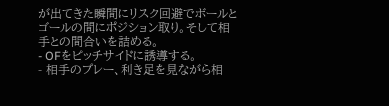が出てきた瞬間にリスク回避でボールとゴールの間にポジション取り。そして相手との間合いを詰める。
- OFをピッチサイドに誘導する。
- 相手のプレー、利き足を見ながら相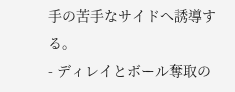手の苦手なサイドへ誘導する。
- ディレイとボール奪取の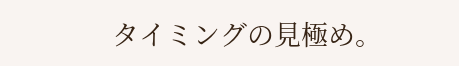タイミングの見極め。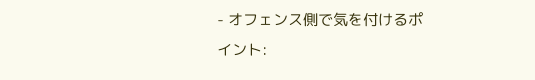- オフェンス側で気を付けるポイント: